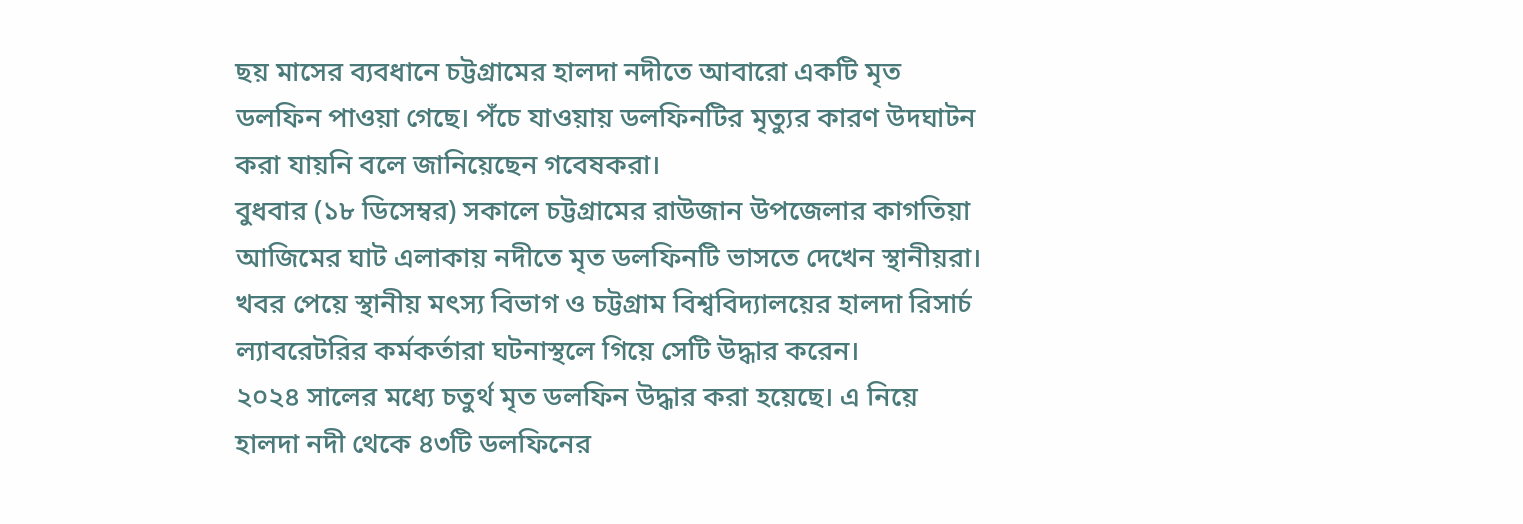ছয় মাসের ব্যবধানে চট্টগ্রামের হালদা নদীতে আবারো একটি মৃত ডলফিন পাওয়া গেছে। পঁচে যাওয়ায় ডলফিনটির মৃত্যুর কারণ উদঘাটন করা যায়নি বলে জানিয়েছেন গবেষকরা।
বুধবার (১৮ ডিসেম্বর) সকালে চট্টগ্রামের রাউজান উপজেলার কাগতিয়া আজিমের ঘাট এলাকায় নদীতে মৃত ডলফিনটি ভাসতে দেখেন স্থানীয়রা।
খবর পেয়ে স্থানীয় মৎস্য বিভাগ ও চট্টগ্রাম বিশ্ববিদ্যালয়ের হালদা রিসার্চ ল্যাবরেটরির কর্মকর্তারা ঘটনাস্থলে গিয়ে সেটি উদ্ধার করেন।
২০২৪ সালের মধ্যে চতুর্থ মৃত ডলফিন উদ্ধার করা হয়েছে। এ নিয়ে হালদা নদী থেকে ৪৩টি ডলফিনের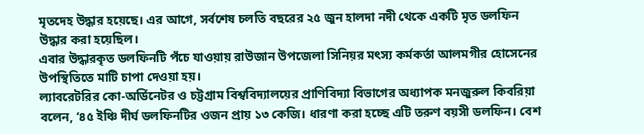মৃতদেহ উদ্ধার হয়েছে। এর আগে, সর্বশেষ চলতি বছরের ২৫ জুন হালদা নদী থেকে একটি মৃত ডলফিন উদ্ধার করা হয়েছিল।
এবার উদ্ধারকৃত ডলফিনটি পঁচে যাওয়ায় রাউজান উপজেলা সিনিয়র মৎস্য কর্মকর্তা আলমগীর হোসেনের উপস্থিতিতে মাটি চাপা দেওয়া হয়।
ল্যাবরেটরির কো-অর্ডিনেটর ও চট্টগ্রাম বিশ্ববিদ্যালয়ের প্রাণিবিদ্যা বিভাগের অধ্যাপক মনজুরুল কিবরিয়া বলেন, ‘৪৫ ইঞ্চি দীর্ঘ ডলফিনটির ওজন প্রায় ১৩ কেজি। ধারণা করা হচ্ছে এটি তরুণ বয়সী ডলফিন। বেশ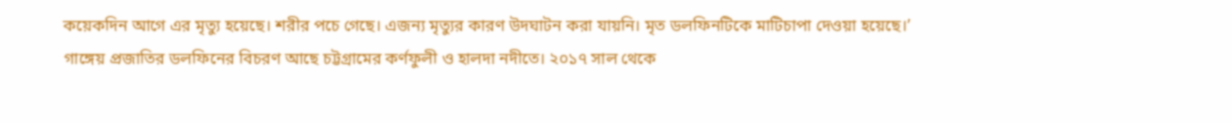কয়েকদিন আগে এর মৃত্যু হয়েছে। শরীর পচে গেছে। এজন্য মৃত্যুর কারণ উদঘাটন করা যায়নি। মৃত ডলফিনটিকে মাটিচাপা দেওয়া হয়েছে।’
গাঙ্গেয় প্রজাতির ডলফিনের বিচরণ আছে চট্টগ্রামের কর্ণফুলী ও হালদা নদীতে। ২০১৭ সাল থেকে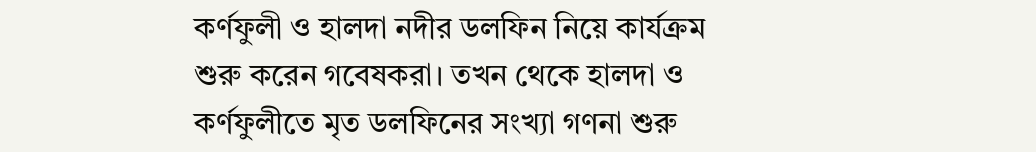কর্ণফুলী ও হালদা নদীর ডলফিন নিয়ে কার্যক্রম শুরু করেন গবেষকরা। তখন থেকে হালদা ও কর্ণফুলীতে মৃত ডলফিনের সংখ্যা গণনা শুরু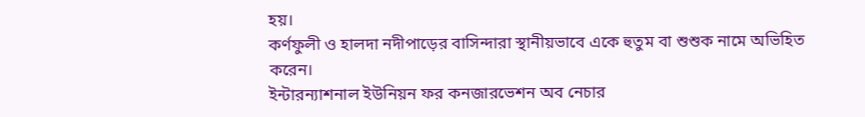হয়।
কর্ণফুলী ও হালদা নদীপাড়ের বাসিন্দারা স্থানীয়ভাবে একে হুতুম বা শুশুক নামে অভিহিত করেন।
ইন্টারন্যাশনাল ইউনিয়ন ফর কনজারভেশন অব নেচার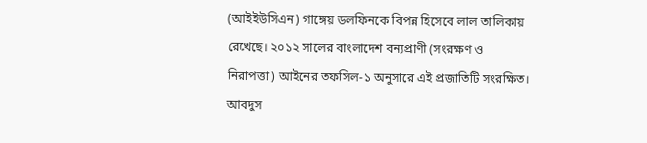(আইইউসিএন) গাঙ্গেয় ডলফিনকে বিপন্ন হিসেবে লাল তালিকায় রেখেছে। ২০১২ সালের বাংলাদেশ বন্যপ্রাণী (সংরক্ষণ ও নিরাপত্তা) আইনের তফসিল-১ অনুসারে এই প্রজাতিটি সংরক্ষিত।
আবদুস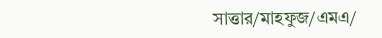সাত্তার/মাহফুজ/এমএ/